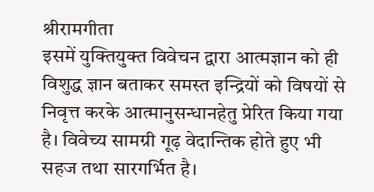श्रीरामगीता
इसमें युक्तियुक्त विवेचन द्वारा आत्मज्ञान को ही विशुद्ध ज्ञान बताकर समस्त इन्द्रियों को विषयों से निवृत्त करके आत्मानुसन्धानहेतु प्रेरित किया गया है। विवेच्य सामग्री गूढ़ वेदान्तिक होते हुए भी सहज तथा सारगर्भित है।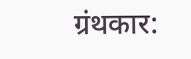ग्रंथकार: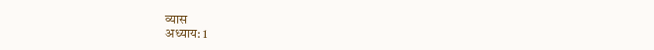व्यास
अध्याय: 1